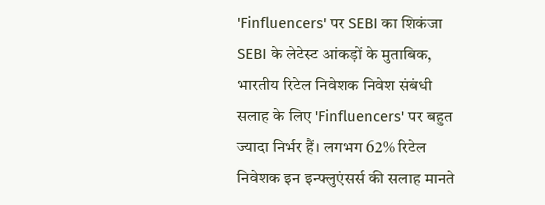'Finfluencers' पर SEBI का शिकंजा
SEBI के लेटेस्ट आंकड़ों के मुताबिक, भारतीय रिटेल निवेशक निवेश संबंधी सलाह के लिए 'Finfluencers' पर बहुत ज्यादा निर्भर हैं। लगभग 62% रिटेल निवेशक इन इन्फ्लुएंसर्स की सलाह मानते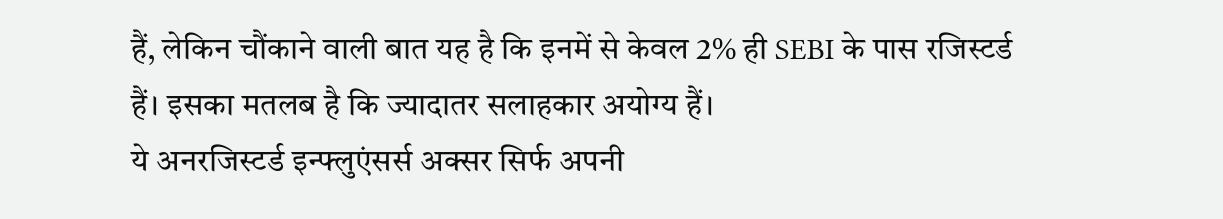हैं, लेकिन चौंकाने वाली बात यह है कि इनमें से केवल 2% ही SEBI के पास रजिस्टर्ड हैं। इसका मतलब है कि ज्यादातर सलाहकार अयोग्य हैं।
ये अनरजिस्टर्ड इन्फ्लुएंसर्स अक्सर सिर्फ अपनी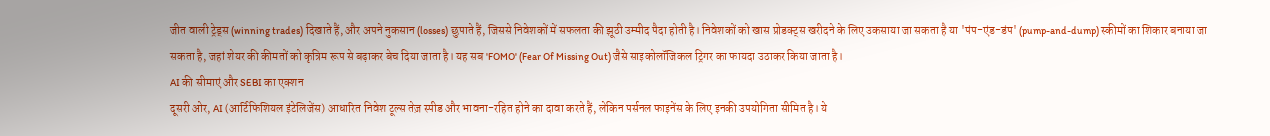जीत वाली ट्रेड्स (winning trades) दिखाते हैं, और अपने नुकसान (losses) छुपाते हैं, जिससे निवेशकों में सफलता की झूठी उम्मीद पैदा होती है। निवेशकों को खास प्रोडक्ट्स खरीदने के लिए उकसाया जा सकता है या 'पंप-एंड-डंप' (pump-and-dump) स्कीमों का शिकार बनाया जा सकता है, जहां शेयर की कीमतों को कृत्रिम रूप से बढ़ाकर बेच दिया जाता है। यह सब 'FOMO' (Fear Of Missing Out) जैसे साइकोलॉजिकल ट्रिगर का फायदा उठाकर किया जाता है।
AI की सीमाएं और SEBI का एक्शन
दूसरी ओर, AI (आर्टिफिशियल इंटेलिजेंस) आधारित निवेश टूल्स तेज़ स्पीड और भावना-रहित होने का दावा करते हैं, लेकिन पर्सनल फाइनेंस के लिए इनकी उपयोगिता सीमित है। ये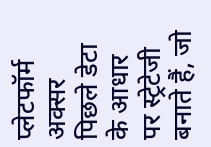प्लेटफॉर्म अक्सर पिछले डेटा के आधार पर स्ट्रेटेजी बनाते हैं, जो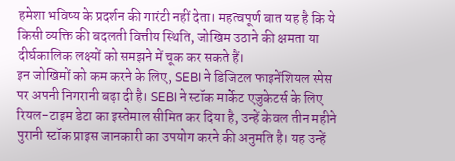हमेशा भविष्य के प्रदर्शन की गारंटी नहीं देता। महत्वपूर्ण बात यह है कि ये किसी व्यक्ति की बदलती वित्तीय स्थिति, जोखिम उठाने की क्षमता या दीर्घकालिक लक्ष्यों को समझने में चूक कर सकते हैं।
इन जोखिमों को कम करने के लिए, SEBI ने डिजिटल फाइनेंशियल स्पेस पर अपनी निगरानी बढ़ा दी है। SEBI ने स्टॉक मार्केट एजुकेटर्स के लिए रियल-टाइम डेटा का इस्तेमाल सीमित कर दिया है, उन्हें केवल तीन महीने पुरानी स्टॉक प्राइस जानकारी का उपयोग करने की अनुमति है। यह उन्हें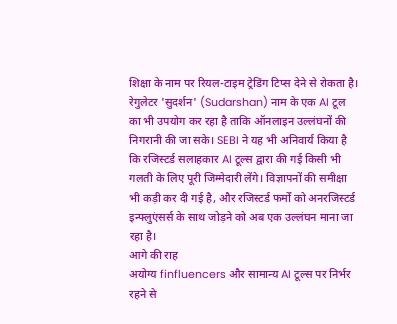शिक्षा के नाम पर रियल-टाइम ट्रेडिंग टिप्स देने से रोकता है।
रेगुलेटर 'सुदर्शन' (Sudarshan) नाम के एक AI टूल का भी उपयोग कर रहा है ताकि ऑनलाइन उल्लंघनों की निगरानी की जा सके। SEBI ने यह भी अनिवार्य किया है कि रजिस्टर्ड सलाहकार AI टूल्स द्वारा की गई किसी भी गलती के लिए पूरी जिम्मेदारी लेंगे। विज्ञापनों की समीक्षा भी कड़ी कर दी गई है, और रजिस्टर्ड फर्मों को अनरजिस्टर्ड इन्फ्लुएंसर्स के साथ जोड़ने को अब एक उल्लंघन माना जा रहा है।
आगे की राह
अयोग्य finfluencers और सामान्य AI टूल्स पर निर्भर रहने से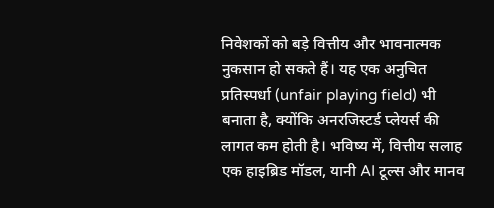निवेशकों को बड़े वित्तीय और भावनात्मक नुकसान हो सकते हैं। यह एक अनुचित प्रतिस्पर्धा (unfair playing field) भी बनाता है, क्योंकि अनरजिस्टर्ड प्लेयर्स की लागत कम होती है। भविष्य में, वित्तीय सलाह एक हाइब्रिड मॉडल, यानी AI टूल्स और मानव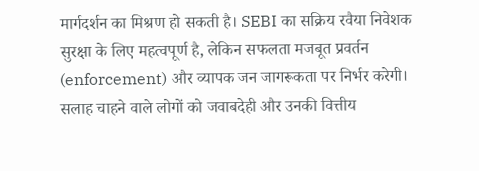मार्गदर्शन का मिश्रण हो सकती है। SEBI का सक्रिय रवैया निवेशक सुरक्षा के लिए महत्वपूर्ण है, लेकिन सफलता मजबूत प्रवर्तन (enforcement) और व्यापक जन जागरूकता पर निर्भर करेगी। सलाह चाहने वाले लोगों को जवाबदेही और उनकी वित्तीय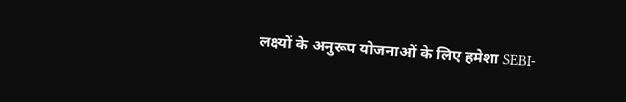लक्ष्यों के अनुरूप योजनाओं के लिए हमेशा SEBI-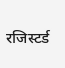रजिस्टर्ड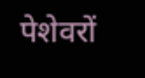पेशेवरों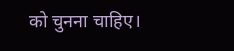को चुनना चाहिए।